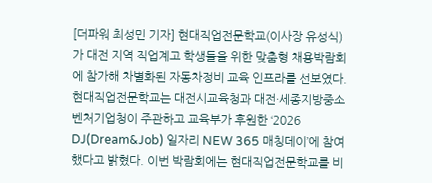[더파워 최성민 기자] 현대직업전문학교(이사장 유성식)가 대전 지역 직업계고 학생들을 위한 맞춤형 채용박람회에 참가해 차별화된 자동차정비 교육 인프라를 선보였다.
현대직업전문학교는 대전시교육청과 대전·세종지방중소벤처기업청이 주관하고 교육부가 후원한 ‘2026 DJ(Dream&Job) 일자리 NEW 365 매칭데이’에 참여했다고 밝혔다. 이번 박람회에는 현대직업전문학교를 비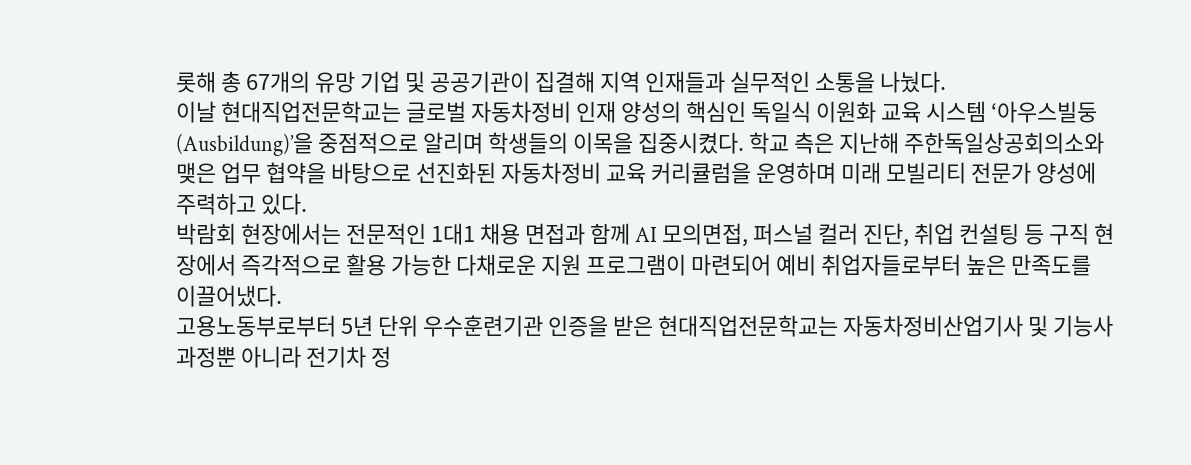롯해 총 67개의 유망 기업 및 공공기관이 집결해 지역 인재들과 실무적인 소통을 나눴다.
이날 현대직업전문학교는 글로벌 자동차정비 인재 양성의 핵심인 독일식 이원화 교육 시스템 ‘아우스빌둥(Ausbildung)’을 중점적으로 알리며 학생들의 이목을 집중시켰다. 학교 측은 지난해 주한독일상공회의소와 맺은 업무 협약을 바탕으로 선진화된 자동차정비 교육 커리큘럼을 운영하며 미래 모빌리티 전문가 양성에 주력하고 있다.
박람회 현장에서는 전문적인 1대1 채용 면접과 함께 AI 모의면접, 퍼스널 컬러 진단, 취업 컨설팅 등 구직 현장에서 즉각적으로 활용 가능한 다채로운 지원 프로그램이 마련되어 예비 취업자들로부터 높은 만족도를 이끌어냈다.
고용노동부로부터 5년 단위 우수훈련기관 인증을 받은 현대직업전문학교는 자동차정비산업기사 및 기능사 과정뿐 아니라 전기차 정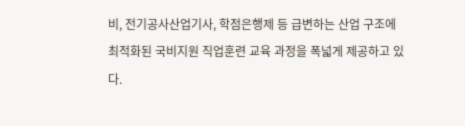비, 전기공사산업기사, 학점은행제 등 급변하는 산업 구조에 최적화된 국비지원 직업훈련 교육 과정을 폭넓게 제공하고 있다.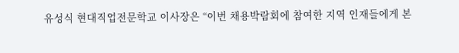유성식 현대직업전문학교 이사장은 “이번 채용박람회에 참여한 지역 인재들에게 본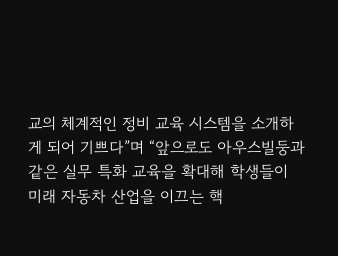교의 체계적인 정비 교육 시스템을 소개하게 되어 기쁘다”며 “앞으로도 아우스빌둥과 같은 실무 특화 교육을 확대해 학생들이 미래 자동차 산업을 이끄는 핵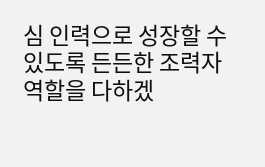심 인력으로 성장할 수 있도록 든든한 조력자 역할을 다하겠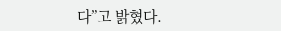다”고 밝혔다.